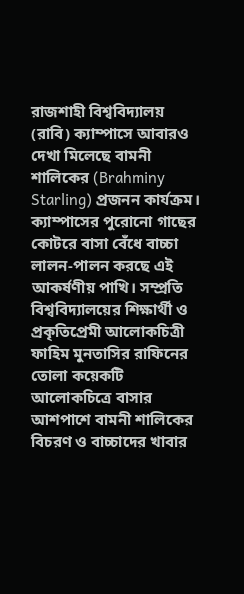রাজশাহী বিশ্ববিদ্যালয় (রাবি) ক্যাম্পাসে আবারও দেখা মিলেছে বামনী শালিকের (Brahminy Starling) প্রজনন কার্যক্রম। ক্যাম্পাসের পুরোনো গাছের কোটরে বাসা বেঁধে বাচ্চা লালন-পালন করছে এই আকর্ষণীয় পাখি। সম্প্রতি বিশ্ববিদ্যালয়ের শিক্ষার্থী ও প্রকৃতিপ্রেমী আলোকচিত্রী ফাহিম মুনতাসির রাফিনের তোলা কয়েকটি আলোকচিত্রে বাসার আশপাশে বামনী শালিকের বিচরণ ও বাচ্চাদের খাবার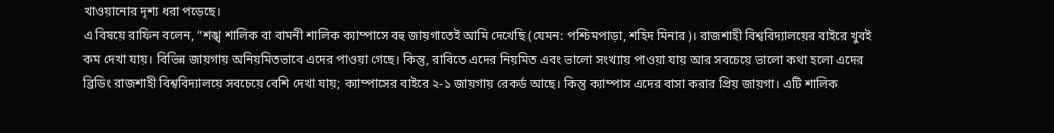খাওয়ানোর দৃশ্য ধরা পড়েছে।
এ বিষয়ে রাফিন বলেন, “শঙ্খ শালিক বা বামনী শালিক ক্যাম্পাসে বহু জায়গাতেই আমি দেখেছি (যেমন: পশ্চিমপাড়া, শহিদ মিনার)। রাজশাহী বিশ্ববিদ্যালয়ের বাইরে খুবই কম দেখা যায়। বিভিন্ন জায়গায় অনিয়মিতভাবে এদের পাওয়া গেছে। কিন্তু, রাবিতে এদের নিয়মিত এবং ভালো সংখ্যায় পাওয়া যায় আর সবচেয়ে ভালো কথা হলো এদের ব্রিডিং রাজশাহী বিশ্ববিদ্যালয়ে সবচেয়ে বেশি দেখা যায়; ক্যাম্পাসের বাইরে ২-১ জায়গায় রেকর্ড আছে। কিন্তু ক্যাম্পাস এদের বাসা করার প্রিয় জায়গা। এটি শালিক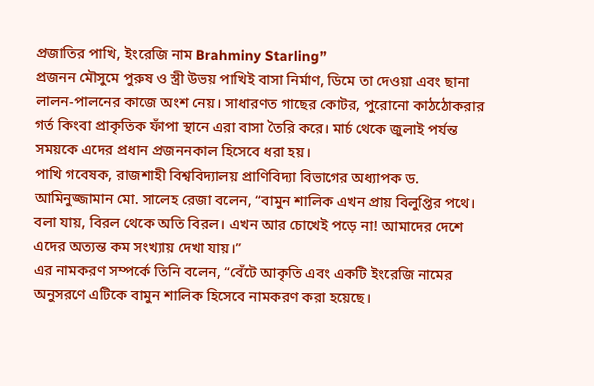প্রজাতির পাখি, ইংরেজি নাম Brahminy Starling”
প্রজনন মৌসুমে পুরুষ ও স্ত্রী উভয় পাখিই বাসা নির্মাণ, ডিমে তা দেওয়া এবং ছানা লালন-পালনের কাজে অংশ নেয়। সাধারণত গাছের কোটর, পুরোনো কাঠঠোকরার গর্ত কিংবা প্রাকৃতিক ফাঁপা স্থানে এরা বাসা তৈরি করে। মার্চ থেকে জুলাই পর্যন্ত সময়কে এদের প্রধান প্রজননকাল হিসেবে ধরা হয়।
পাখি গবেষক, রাজশাহী বিশ্ববিদ্যালয় প্রাণিবিদ্যা বিভাগের অধ্যাপক ড. আমিনুজ্জামান মো. সালেহ রেজা বলেন, “বামুন শালিক এখন প্রায় বিলুপ্তির পথে। বলা যায়, বিরল থেকে অতি বিরল। এখন আর চোখেই পড়ে না! আমাদের দেশে এদের অত্যন্ত কম সংখ্যায় দেখা যায়।”
এর নামকরণ সম্পর্কে তিনি বলেন, “বেঁটে আকৃতি এবং একটি ইংরেজি নামের অনুসরণে এটিকে বামুন শালিক হিসেবে নামকরণ করা হয়েছে।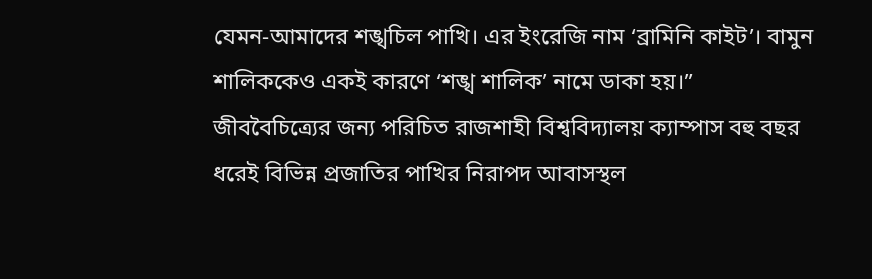যেমন-আমাদের শঙ্খচিল পাখি। এর ইংরেজি নাম ‘ব্রামিনি কাইট’। বামুন শালিককেও একই কারণে ‘শঙ্খ শালিক’ নামে ডাকা হয়।”
জীববৈচিত্র্যের জন্য পরিচিত রাজশাহী বিশ্ববিদ্যালয় ক্যাম্পাস বহু বছর ধরেই বিভিন্ন প্রজাতির পাখির নিরাপদ আবাসস্থল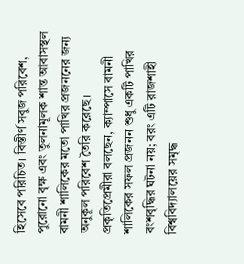হিসেবে পরিচিত। বিস্তীর্ণ সবুজ পরিবেশ, পুরোনো বৃক্ষ এবং তুলনামূলক শান্ত আবাসস্থল বামনী শালিকের মতো পাখির প্রজননের জন্য অনুকূল পরিবেশ তৈরি করেছে।
প্রকৃতিপ্রেমীরা বলছেন, ক্যাম্পাসে বামনী শালিকের সফল প্রজনন শুধু একটি পাখির বংশবৃদ্ধির ঘটনা নয়; বরং এটি রাজশাহী বিশ্ববিদ্যালয়ের সমৃদ্ধ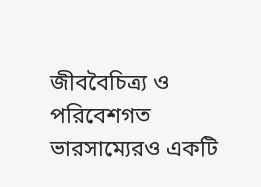জীববৈচিত্র্য ও পরিবেশগত ভারসাম্যেরও একটি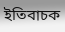ইতিবাচক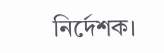নির্দেশক।